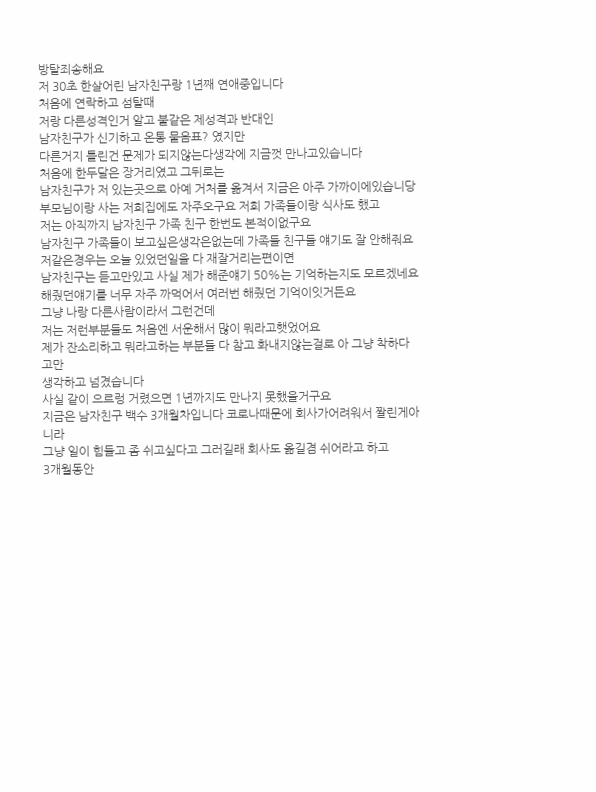방탈죄송해요
저 30초 한살어린 남자친구랑 1년째 연애중입니다
처음에 연락하고 섬탈때
저랑 다른성격인거 알고 불같은 제성격과 반대인
남자친구가 신기하고 온통 물음표? 였지만
다른거지 틀린건 문제가 되지않는다생각에 지금껏 만나고있습니다
처음에 한두달은 장거리였고 그뒤로는
남자친구가 저 있는곳으로 아예 거처를 옮겨서 지금은 아주 가까이에있습니당
부모님이랑 사는 저희집에도 자주오구요 저희 가족들이랑 식사도 했고
저는 아직까지 남자친구 가족 친구 한번도 본적이없구요
남자친구 가족들이 보고싶은생각은없는데 가족들 친구들 얘기도 잘 안해줘요
저같은경우는 오늘 있었던일을 다 재잘거리는편이면
남자친구는 듣고만있고 사실 제가 해준얘기 50%는 기억하는지도 모르겠네요
해줬던얘기를 너무 자주 까먹어서 여러번 해줬던 기억이잇거든요
그냥 나랑 다른사람이라서 그런건데
저는 저런부분들도 처음엔 서운해서 많이 뭐라고햇었어요
제가 잔소리하고 뭐라고하는 부분들 다 참고 화내지않는걸로 아 그냥 착하다고만
생각하고 넘겼습니다
사실 같이 으르렁 거렸으면 1년까지도 만나지 못했을거구요
지금은 남자친구 백수 3개월차입니다 코로나때문에 회사가어려워서 짤린게아니라
그냥 일이 힘들고 좀 쉬고싶다고 그러길래 회사도 옮길겸 쉬어라고 하고
3개월동안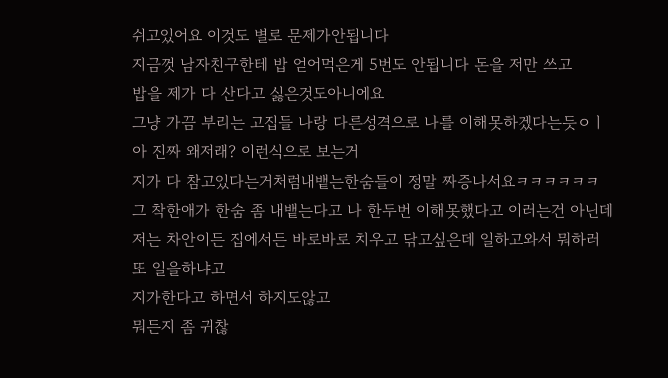쉬고있어요 이것도 별로 문제가안됩니다
지금껏 남자친구한테 밥 얻어먹은게 5번도 안됩니다 돈을 저만 쓰고
밥을 제가 다 산다고 싫은것도아니에요
그냥 가끔 부리는 고집들 나랑 다른성격으로 나를 이해못하겠다는듯ㅇㅣ
아 진짜 왜저래? 이런식으로 보는거
지가 다 참고있다는거처럼내뱉는한숨들이 정말 짜증나서요ㅋㅋㅋㅋㅋㅋ
그 착한애가 한숨 좀 내뱉는다고 나 한두번 이해못했다고 이러는건 아닌데
저는 차안이든 집에서든 바로바로 치우고 닦고싶은데 일하고와서 뭐하러 또 일을하냐고
지가한다고 하면서 하지도않고
뭐든지 좀 귀찮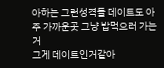아하는 그런성격들 데이트도 아주 가까운곳 그냥 밥먹으러 가는거
그게 데이트인거같아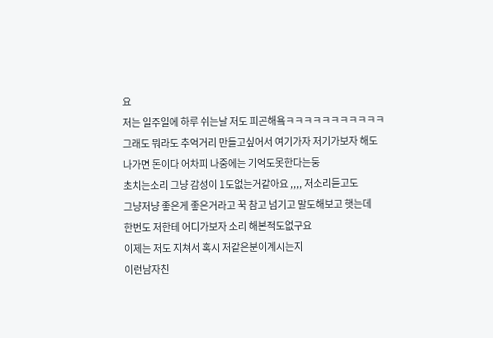요
저는 일주일에 하루 쉬는날 저도 피곤해욬ㅋㅋㅋㅋㅋㅋㅋㅋㅋㅋㅋ
그래도 뭐라도 추억거리 만들고싶어서 여기가자 저기가보자 해도
나가면 돈이다 어차피 나중에는 기억도못한다는둥
초치는소리 그냥 감성이 1도없는거같아요 ,,,, 저소리듣고도
그냥저냥 좋은게 좋은거라고 꾹 참고 넘기고 말도해보고 햇는데
한번도 저한테 어디가보자 소리 해본적도없구요
이제는 저도 지쳐서 혹시 저같은분이계시는지
이런남자친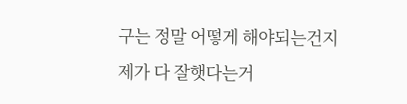구는 정말 어떻게 해야되는건지
제가 다 잘햇다는거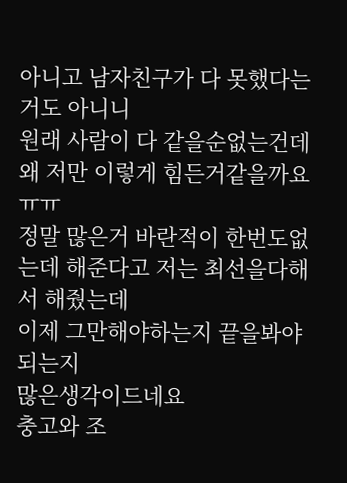아니고 남자친구가 다 못했다는거도 아니니
원래 사람이 다 같을순없는건데
왜 저만 이렇게 힘든거같을까요ㅠㅠ
정말 많은거 바란적이 한번도없는데 해준다고 저는 최선을다해서 해줬는데
이제 그만해야하는지 끝을봐야되는지
많은생각이드네요
충고와 조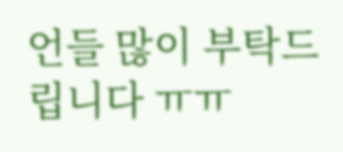언들 많이 부탁드립니다 ㅠㅠ